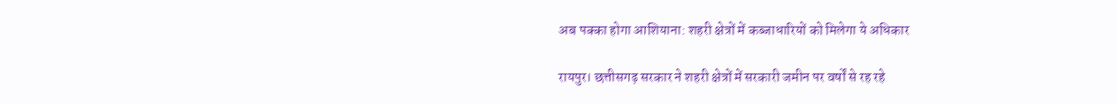अब पक्का होगा आशियाना: शहरी क्षेत्रों में कब्जाधारियों को मिलेगा ये अधिकार

रायपुर। छत्तीसगढ़ सरकार ने शहरी क्षेत्रों में सरकारी जमीन पर वर्षों से रह रहे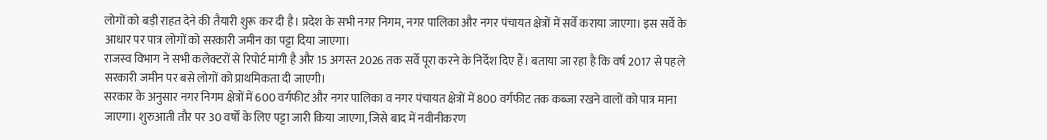लोगों को बड़ी राहत देने की तैयारी शुरू कर दी है। प्रदेश के सभी नगर निगम, नगर पालिका और नगर पंचायत क्षेत्रों में सर्वे कराया जाएगा। इस सर्वे के आधार पर पात्र लोगों को सरकारी जमीन का पट्टा दिया जाएगा।
राजस्व विभाग ने सभी कलेक्टरों से रिपोर्ट मांगी है और 15 अगस्त 2026 तक सर्वे पूरा करने के निर्देश दिए हैं। बताया जा रहा है कि वर्ष 2017 से पहले सरकारी जमीन पर बसे लोगों को प्राथमिकता दी जाएगी।
सरकार के अनुसार नगर निगम क्षेत्रों में 600 वर्गफीट और नगर पालिका व नगर पंचायत क्षेत्रों में 800 वर्गफीट तक कब्जा रखने वालों को पात्र माना जाएगा। शुरुआती तौर पर 30 वर्षों के लिए पट्टा जारी किया जाएगा, जिसे बाद में नवीनीकरण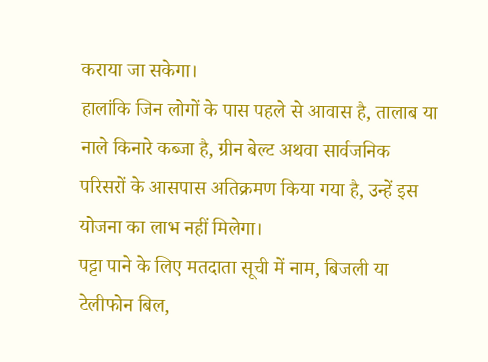कराया जा सकेगा।
हालांकि जिन लोगों के पास पहले से आवास है, तालाब या नाले किनारे कब्जा है, ग्रीन बेल्ट अथवा सार्वजनिक परिसरों के आसपास अतिक्रमण किया गया है, उन्हें इस योजना का लाभ नहीं मिलेगा।
पट्टा पाने के लिए मतदाता सूची में नाम, बिजली या टेलीफोन बिल,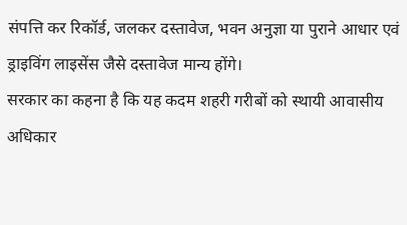संपत्ति कर रिकॉर्ड, जलकर दस्तावेज, भवन अनुज्ञा या पुराने आधार एवं ड्राइविंग लाइसेंस जैसे दस्तावेज मान्य होंगे।
सरकार का कहना है कि यह कदम शहरी गरीबों को स्थायी आवासीय अधिकार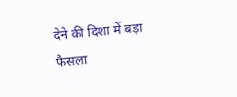देने की दिशा में बड़ा फैसला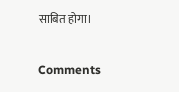साबित होगा।

Comments